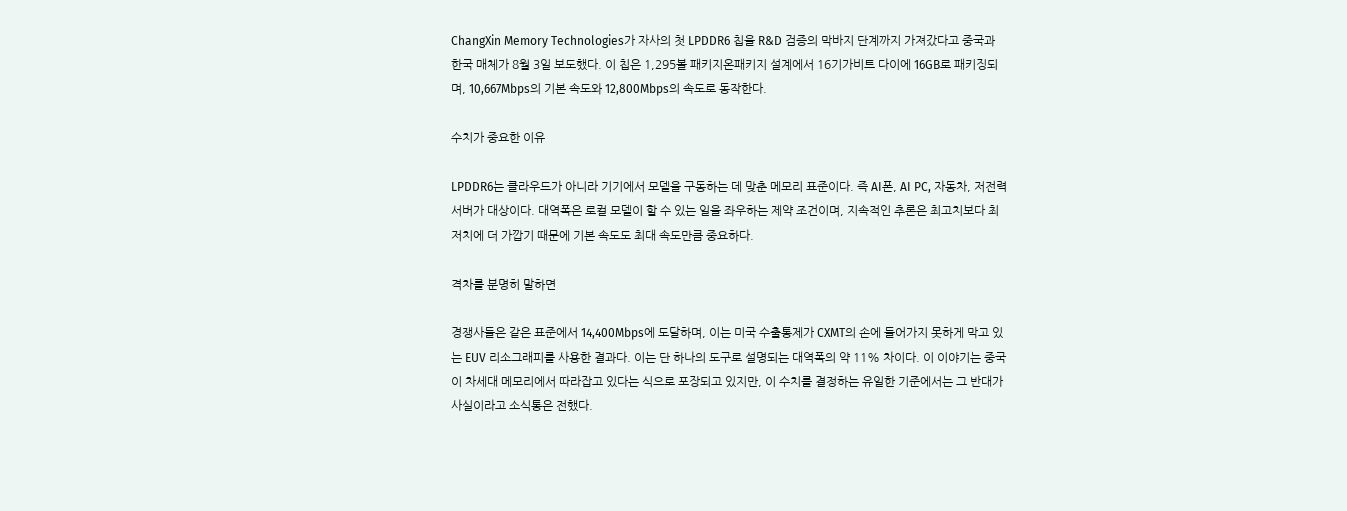ChangXin Memory Technologies가 자사의 첫 LPDDR6 칩을 R&D 검증의 막바지 단계까지 가져갔다고 중국과 한국 매체가 8월 3일 보도했다. 이 칩은 1,295볼 패키지온패키지 설계에서 16기가비트 다이에 16GB로 패키징되며, 10,667Mbps의 기본 속도와 12,800Mbps의 속도로 동작한다.

수치가 중요한 이유

LPDDR6는 클라우드가 아니라 기기에서 모델을 구동하는 데 맞춘 메모리 표준이다. 즉 AI폰, AI PC, 자동차, 저전력 서버가 대상이다. 대역폭은 로컬 모델이 할 수 있는 일을 좌우하는 제약 조건이며, 지속적인 추론은 최고치보다 최저치에 더 가깝기 때문에 기본 속도도 최대 속도만큼 중요하다.

격차를 분명히 말하면

경쟁사들은 같은 표준에서 14,400Mbps에 도달하며, 이는 미국 수출통제가 CXMT의 손에 들어가지 못하게 막고 있는 EUV 리소그래피를 사용한 결과다. 이는 단 하나의 도구로 설명되는 대역폭의 약 11% 차이다. 이 이야기는 중국이 차세대 메모리에서 따라잡고 있다는 식으로 포장되고 있지만, 이 수치를 결정하는 유일한 기준에서는 그 반대가 사실이라고 소식통은 전했다.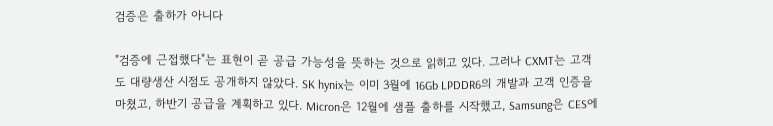검증은 출하가 아니다

"검증에 근접했다"는 표현이 곧 공급 가능성을 뜻하는 것으로 읽히고 있다. 그러나 CXMT는 고객도 대량생산 시점도 공개하지 않았다. SK hynix는 이미 3월에 16Gb LPDDR6의 개발과 고객 인증을 마쳤고, 하반기 공급을 계획하고 있다. Micron은 12월에 샘플 출하를 시작했고, Samsung은 CES에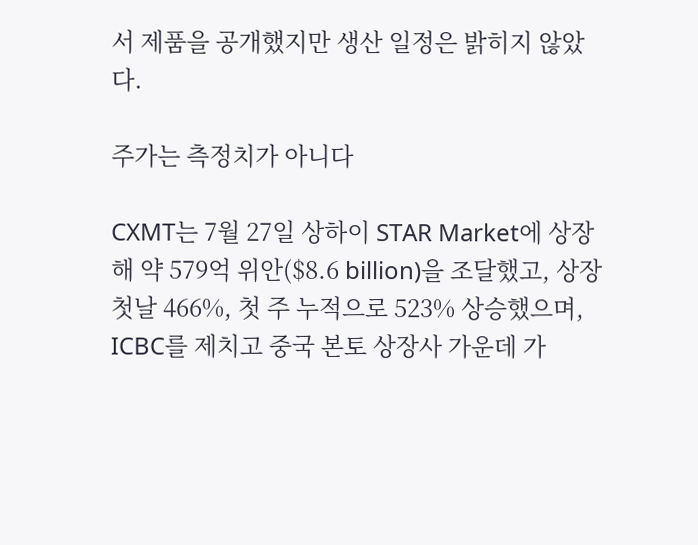서 제품을 공개했지만 생산 일정은 밝히지 않았다.

주가는 측정치가 아니다

CXMT는 7월 27일 상하이 STAR Market에 상장해 약 579억 위안($8.6 billion)을 조달했고, 상장 첫날 466%, 첫 주 누적으로 523% 상승했으며, ICBC를 제치고 중국 본토 상장사 가운데 가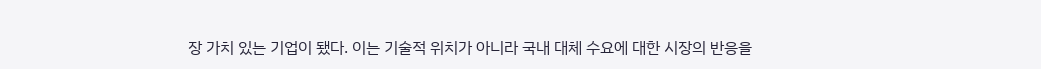장 가치 있는 기업이 됐다. 이는 기술적 위치가 아니라 국내 대체 수요에 대한 시장의 반응을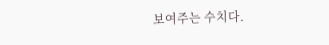보여주는 수치다.